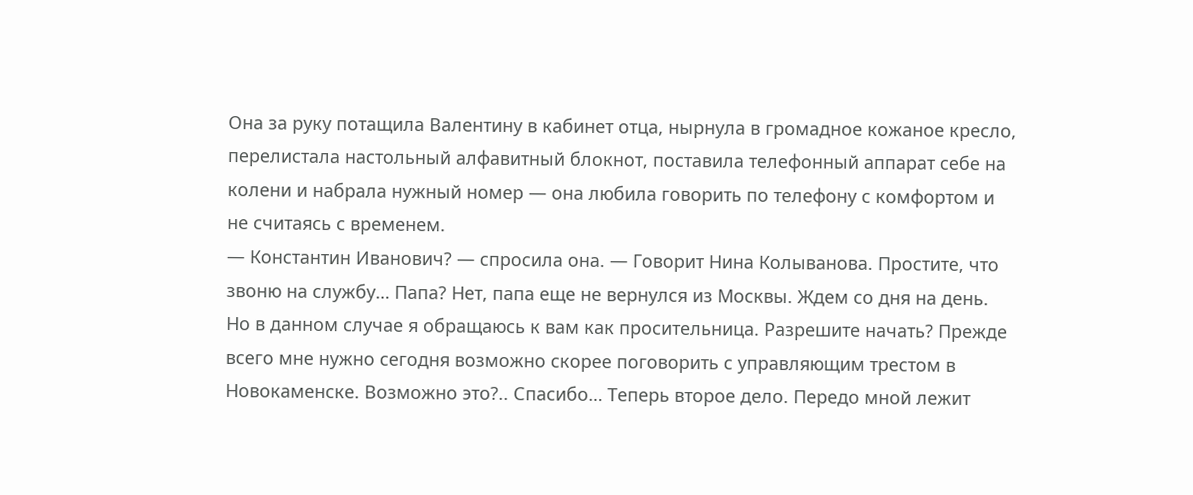Она за руку потащила Валентину в кабинет отца, нырнула в громадное кожаное кресло, перелистала настольный алфавитный блокнот, поставила телефонный аппарат себе на колени и набрала нужный номер — она любила говорить по телефону с комфортом и не считаясь с временем.
— Константин Иванович? — спросила она. — Говорит Нина Колыванова. Простите, что звоню на службу… Папа? Нет, папа еще не вернулся из Москвы. Ждем со дня на день. Но в данном случае я обращаюсь к вам как просительница. Разрешите начать? Прежде всего мне нужно сегодня возможно скорее поговорить с управляющим трестом в Новокаменске. Возможно это?.. Спасибо… Теперь второе дело. Передо мной лежит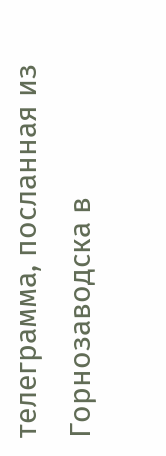телеграмма, посланная из Горнозаводска в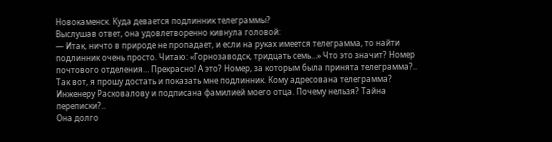Новокаменск. Куда девается подлинник телеграммы?
Выслушав ответ, она удовлетворенно кивнула головой:
— Итак, ничто в природе не пропадает, и если на руках имеется телеграмма, то найти подлинник очень просто. Читаю: «Горнозаводск, тридцать семь…» Что это значит? Номер почтового отделения… Прекрасно! А это? Номер, за которым была принята телеграмма?.. Так вот, я прошу достать и показать мне подлинник. Кому адресована телеграмма? Инженеру Расковалову и подписана фамилией моего отца. Почему нельзя? Тайна переписки?..
Она долго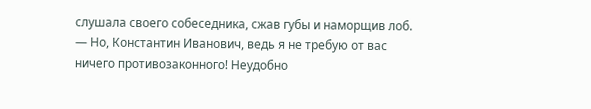слушала своего собеседника, сжав губы и наморщив лоб.
— Но, Константин Иванович, ведь я не требую от вас ничего противозаконного! Неудобно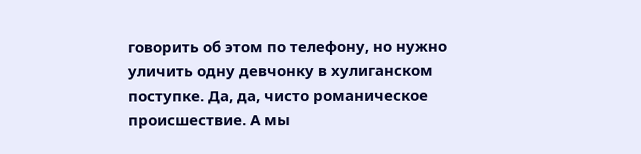говорить об этом по телефону, но нужно уличить одну девчонку в хулиганском поступке. Да, да, чисто романическое происшествие. А мы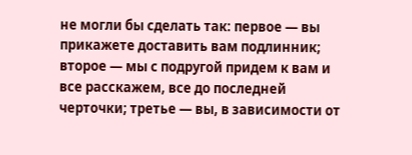не могли бы сделать так: первое — вы прикажете доставить вам подлинник; второе — мы с подругой придем к вам и все расскажем, все до последней черточки; третье — вы, в зависимости от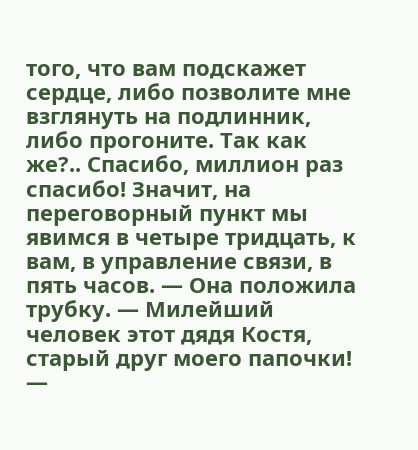того, что вам подскажет сердце, либо позволите мне взглянуть на подлинник, либо прогоните. Так как же?.. Спасибо, миллион раз спасибо! Значит, на переговорный пункт мы явимся в четыре тридцать, к вам, в управление связи, в пять часов. — Она положила трубку. — Милейший человек этот дядя Костя, старый друг моего папочки!
—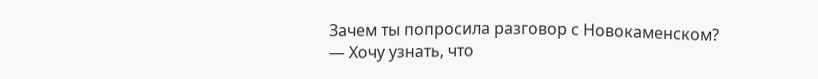Зачем ты попросила разговор с Новокаменском?
— Хочу узнать, что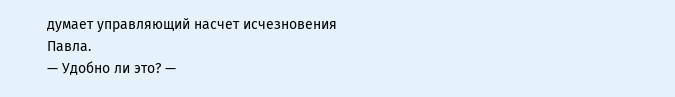думает управляющий насчет исчезновения Павла.
— Удобно ли это? —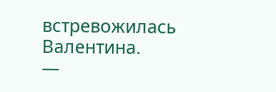встревожилась Валентина.
—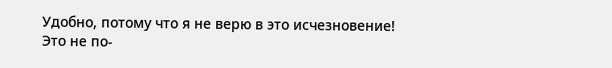Удобно, потому что я не верю в это исчезновение! Это не по-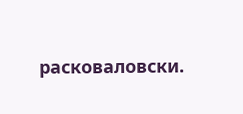расковаловски.